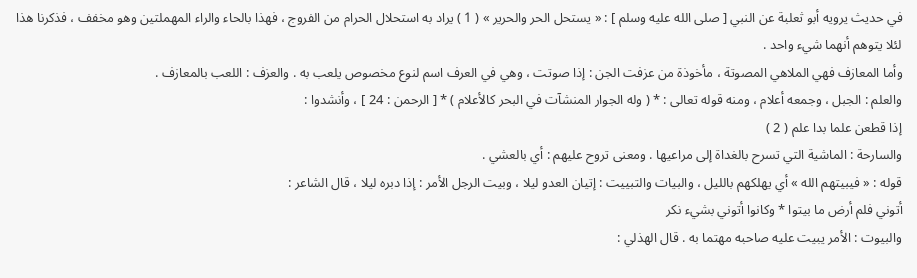في حديث يرويه أبو ثعلبة عن النبي [ صلى الله عليه وسلم ] : « يستحل الحر والحرير » ( 1 ) يراد به استحلال الحرام من الفروج ، فهذا بالحاء والراء المهملتين وهو مخفف ، فذكرنا هذا لئلا يتوهم أنهما شيء واحد .
وأما المعازف فهي الملاهي المصوتة ، مأخوذة من عزفت الجن : إذا صوتت ، وهي في العرف اسم لنوع مخصوص يلعب به . والعزف : اللعب بالمعازف .
والعلم : الجبل ، وجمعه أعلام ، ومنه قوله تعالى : * ( وله الجوار المنشآت في البحر كالأعلام ) * [ الرحمن : 24 ] ، وأنشدوا :
إذا قطعن علما بدا علم ( 2 )
والسارحة : الماشية التي تسرح بالغداة إلى مراعيها . ومعنى تروح عليهم : أي بالعشي .
قوله : « فيبيتهم الله » أي يهلكهم بالليل ، والبيات والتبييت : إتيان العدو ليلا ، وبيت الرجل الأمر : إذا دبره ليلا ، قال الشاعر :
أتوني فلم أرض ما بيتوا * وكانوا أتوني بشيء نكر
والبيوت : الأمر يبيت عليه صاحبه مهتما به . قال الهذلي :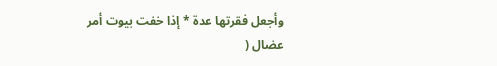وأجعل فقرتها عدة * إذا خفت بيوت أمر عضال (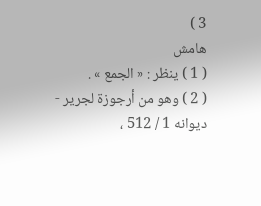3 )
هامش
( 1 ) ينظر : « الجمع » .
( 2 ) وهو من أرجوزة لجرير - ديوانه 1 / 512 ،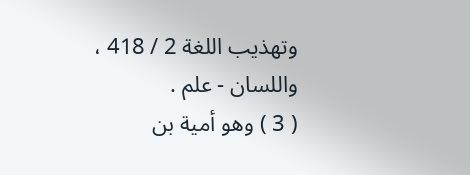وتهذيب اللغة 2 / 418 ، واللسان - علم .
( 3 ) وهو أمية بن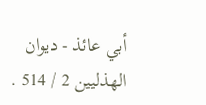أبي عائذ - ديوان الهذليين 2 / 514 .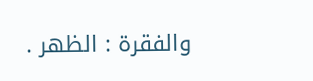والفقرة : الظهر .